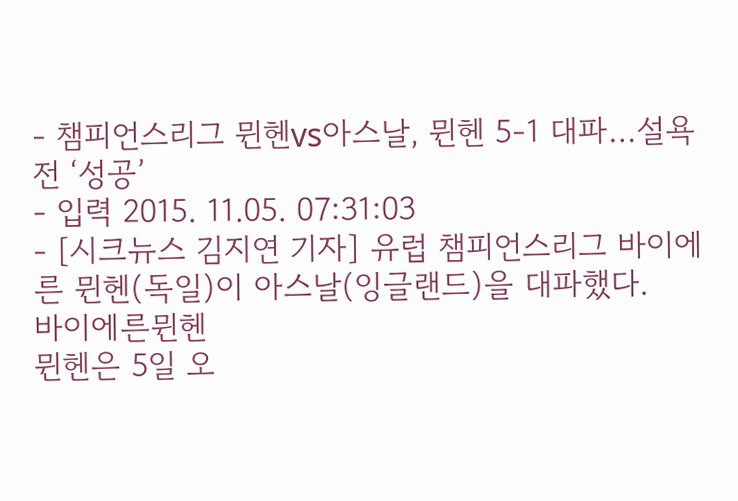- 챔피언스리그 뮌헨vs아스날, 뮌헨 5-1 대파…설욕전 ‘성공’
- 입력 2015. 11.05. 07:31:03
- [시크뉴스 김지연 기자] 유럽 챔피언스리그 바이에른 뮌헨(독일)이 아스날(잉글랜드)을 대파했다.
바이에른뮌헨
뮌헨은 5일 오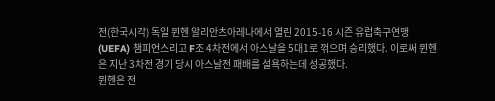전(한국시각) 독일 뮌헨 알리안츠아레나에서 열린 2015-16 시즌 유럽축구연맹(UEFA) 챔피언스리고 F조 4차전에서 아스날을 5대1로 꺾으며 승리했다. 이로써 뮌헨은 지난 3차전 경기 당시 아스날전 패배를 설욕하는데 성공했다.
뮌헨은 전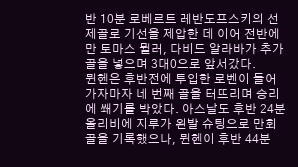반 10분 로베르트 레반도프스키의 선제골로 기선을 제압한 데 이어 전반에만 토마스 뮐러, 다비드 알라바가 추가골을 넣으며 3대0으로 앞서갔다.
뮌헨은 후반전에 투입한 로벤이 들어가자마자 네 번째 골을 터뜨리며 승리에 쐐기를 박았다. 아스날도 후반 24분 올리비에 지루가 왼발 슈팅으로 만회골을 기록했으나, 뮌헨이 후반 44분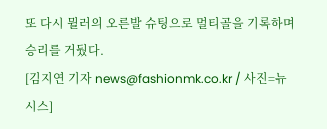또 다시 뮐러의 오른발 슈팅으로 멀티골을 기록하며 승리를 거뒀다.
[김지연 기자 news@fashionmk.co.kr / 사진=뉴시스]